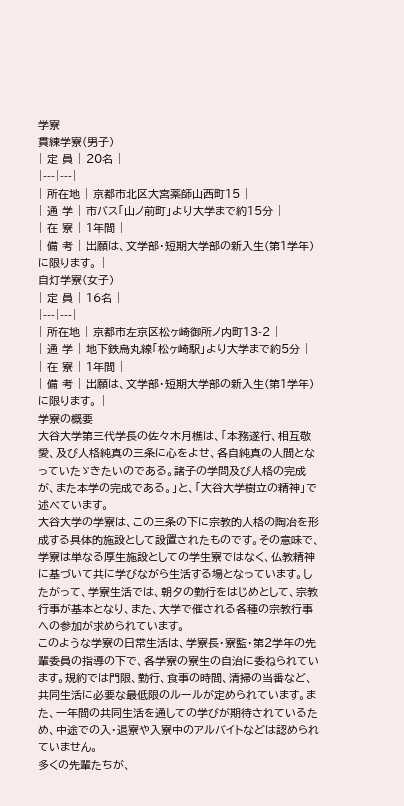学寮
貫練学寮(男子)
| 定 員 | 20名 |
|---|---|
| 所在地 | 京都市北区大宮薬師山西町15 |
| 通 学 | 市バス「山ノ前町」より大学まで約15分 |
| 在 寮 | 1年間 |
| 備 考 | 出願は、文学部・短期大学部の新入生(第1学年)に限ります。 |
自灯学寮(女子)
| 定 員 | 16名 |
|---|---|
| 所在地 | 京都市左京区松ヶ崎御所ノ内町13-2 |
| 通 学 | 地下鉄烏丸線「松ヶ崎駅」より大学まで約5分 |
| 在 寮 | 1年間 |
| 備 考 | 出願は、文学部・短期大学部の新入生(第1学年)に限ります。 |
学寮の概要
大谷大学第三代学長の佐々木月樵は、「本務遂行、相互敬愛、及び人格純真の三条に心をよせ、各自純真の人間となっていたゞきたいのである。諸子の学問及び人格の完成が、また本学の完成である。」と、「大谷大学樹立の精神」で述べています。
大谷大学の学寮は、この三条の下に宗教的人格の陶冶を形成する具体的施設として設置されたものです。その意味で、学寮は単なる厚生施設としての学生寮ではなく、仏教精神に基づいて共に学びながら生活する場となっています。したがって、学寮生活では、朝夕の勤行をはじめとして、宗教行事が基本となり、また、大学で催される各種の宗教行事への参加が求められています。
このような学寮の日常生活は、学寮長・寮監・第2学年の先輩委員の指導の下で、各学寮の寮生の自治に委ねられています。規約では門限、勤行、食事の時間、清掃の当番など、共同生活に必要な最低限のルールが定められています。また、一年間の共同生活を通しての学びが期待されているため、中途での入・退寮や入寮中のアルバイトなどは認められていません。
多くの先輩たちが、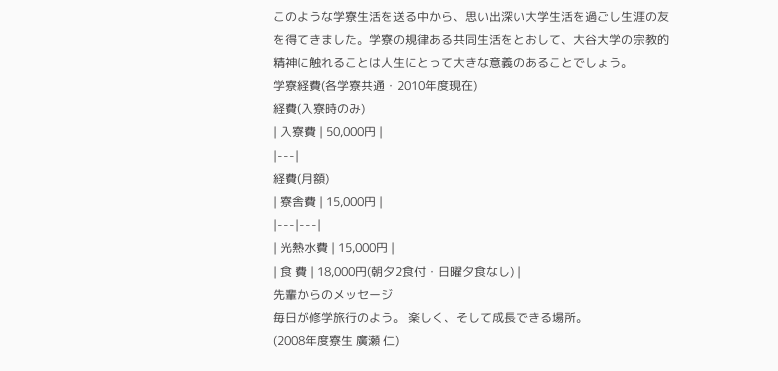このような学寮生活を送る中から、思い出深い大学生活を過ごし生涯の友を得てきました。学寮の規律ある共同生活をとおして、大谷大学の宗教的精神に触れることは人生にとって大きな意義のあることでしょう。
学寮経費(各学寮共通・2010年度現在)
経費(入寮時のみ)
| 入寮費 | 50,000円 |
|---|
経費(月額)
| 寮舎費 | 15,000円 |
|---|---|
| 光熱水費 | 15,000円 |
| 食 費 | 18,000円(朝夕2食付・日曜夕食なし) |
先輩からのメッセージ
毎日が修学旅行のよう。 楽しく、そして成長できる場所。
(2008年度寮生 廣瀬 仁)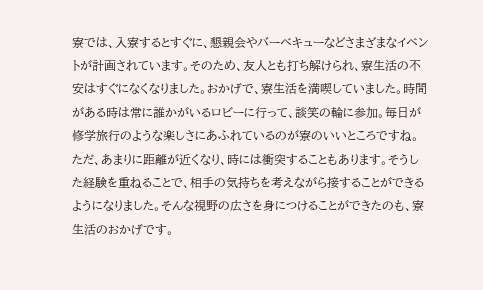寮では、入寮するとすぐに、懇親会やバーベキューなどさまざまなイベントが計画されています。そのため、友人とも打ち解けられ、寮生活の不安はすぐになくなりました。おかげで、寮生活を満喫していました。時間がある時は常に誰かがいるロビーに行って、談笑の輪に参加。毎日が修学旅行のような楽しさにあふれているのが寮のいいところですね。
ただ、あまりに距離が近くなり、時には衝突することもあります。そうした経験を重ねることで、相手の気持ちを考えながら接することができるようになりました。そんな視野の広さを身につけることができたのも、寮生活のおかげです。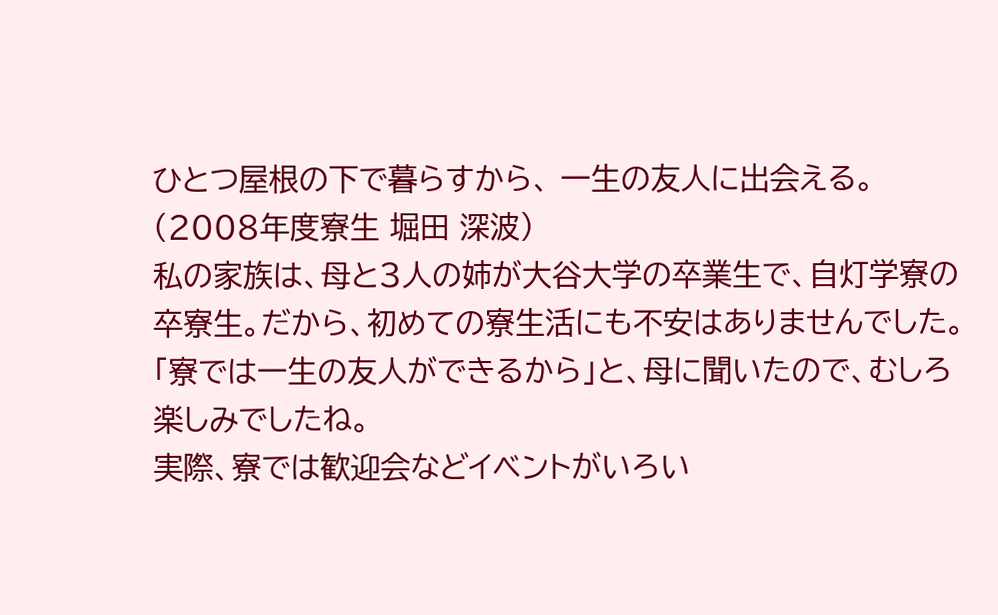ひとつ屋根の下で暮らすから、 一生の友人に出会える。
(2008年度寮生 堀田 深波)
私の家族は、母と3人の姉が大谷大学の卒業生で、自灯学寮の卒寮生。だから、初めての寮生活にも不安はありませんでした。「寮では一生の友人ができるから」と、母に聞いたので、むしろ楽しみでしたね。
実際、寮では歓迎会などイベントがいろい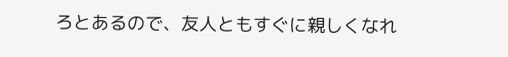ろとあるので、友人ともすぐに親しくなれ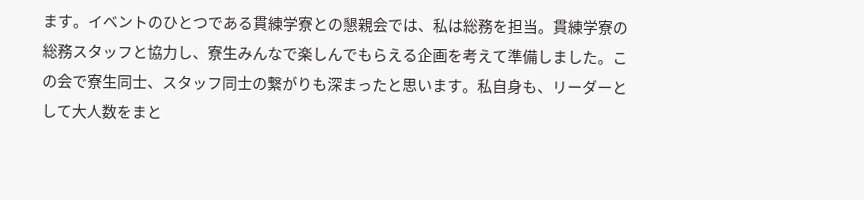ます。イベントのひとつである貫練学寮との懇親会では、私は総務を担当。貫練学寮の総務スタッフと協力し、寮生みんなで楽しんでもらえる企画を考えて準備しました。この会で寮生同士、スタッフ同士の繋がりも深まったと思います。私自身も、リーダーとして大人数をまと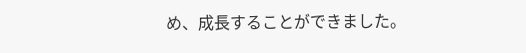め、成長することができました。